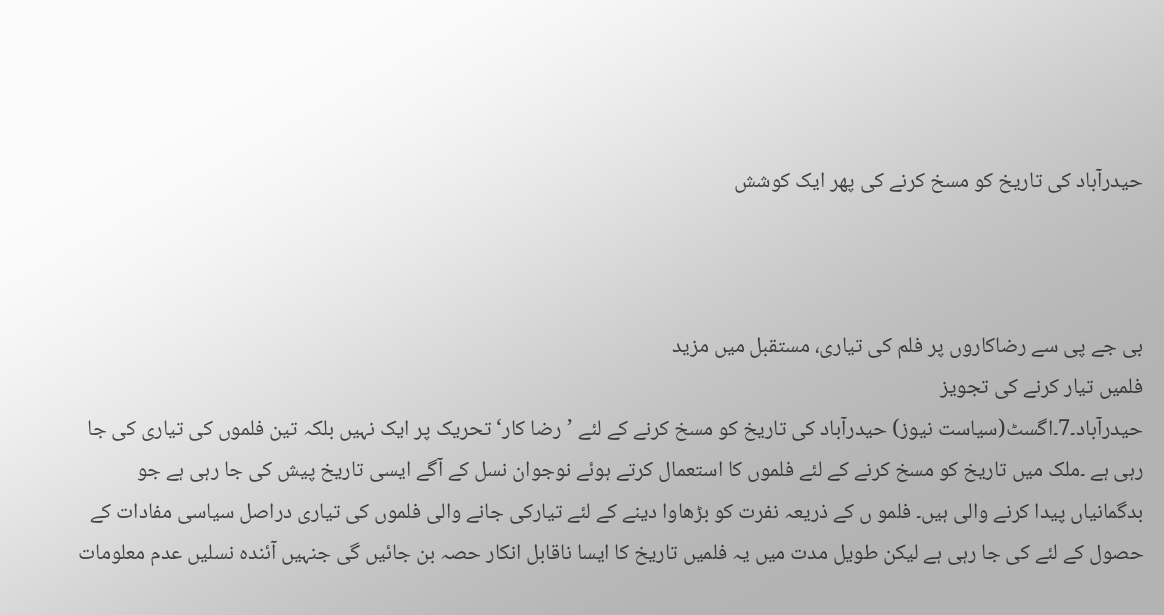حیدرآباد کی تاریخ کو مسخ کرنے کی پھر ایک کوشش



بی جے پی سے رضاکاروں پر فلم کی تیاری، مستقبل میں مزید
فلمیں تیار کرنے کی تجویز
حیدرآباد۔7۔اگسٹ(سیاست نیوز) حیدرآباد کی تاریخ کو مسخ کرنے کے لئے ’رضا کار‘ تحریک پر ایک نہیں بلکہ تین فلموں کی تیاری کی جا رہی ہے ۔ملک میں تاریخ کو مسخ کرنے کے لئے فلموں کا استعمال کرتے ہوئے نوجوان نسل کے آگے ایسی تاریخ پیش کی جا رہی ہے جو بدگمانیاں پیدا کرنے والی ہیں۔ فلمو ں کے ذریعہ نفرت کو بڑھاوا دینے کے لئے تیارکی جانے والی فلموں کی تیاری دراصل سیاسی مفادات کے حصول کے لئے کی جا رہی ہے لیکن طویل مدت میں یہ فلمیں تاریخ کا ایسا ناقابل انکار حصہ بن جائیں گی جنہیں آئندہ نسلیں عدم معلومات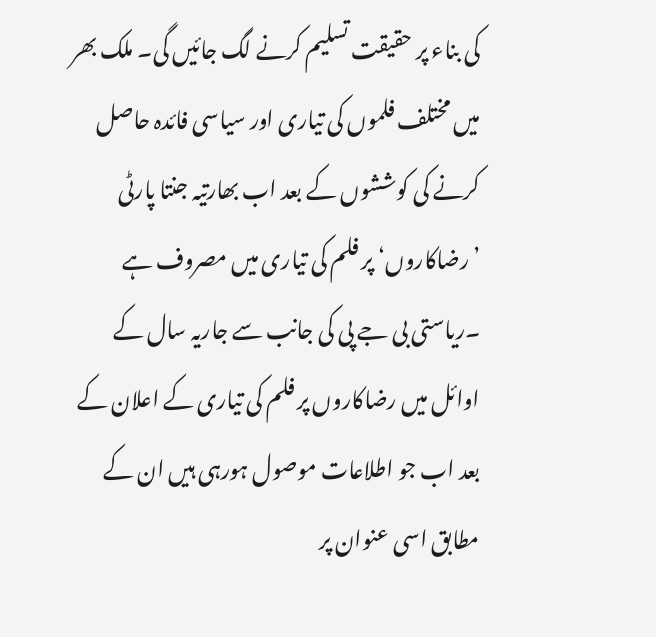کی بناء پر حقیقت تسلیم کرنے لگ جائیں گی۔ ملک بھر میں مختلف فلموں کی تیاری اور سیاسی فائدہ حاصل کرنے کی کوششوں کے بعد اب بھارتیہ جنتا پارٹی ’رضاکاروں‘ پر فلم کی تیاری میں مصروف ہے ۔ریاستی بی جے پی کی جانب سے جاریہ سال کے اوائل میں رضاکاروں پر فلم کی تیاری کے اعلان کے بعد اب جو اطلاعات موصول ہورہی ہیں ان کے مطابق اسی عنوان پر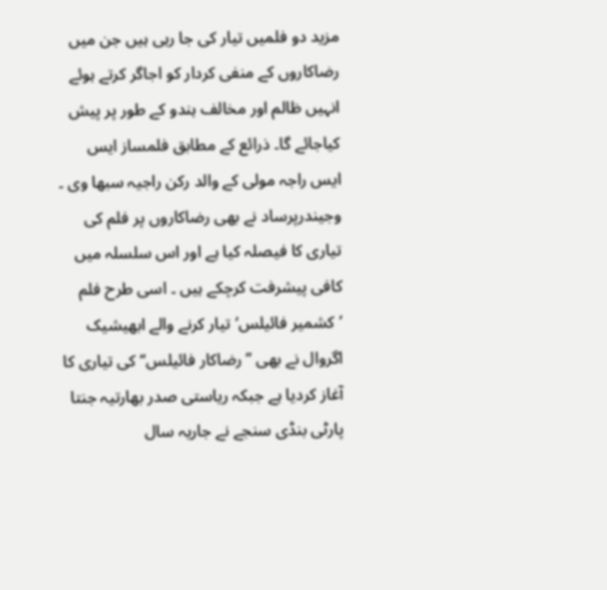مزید دو فلمیں تیار کی جا رہی ہیں جن میں رضاکاروں کے منفی کردار کو اجاگر کرتے ہوئے انہیں ظالم اور مخالف ہندو کے طور پر پیش کیاجائے گا۔ ذرائع کے مطابق فلمساز ایس ایس راجہ مولی کے والد رکن راجیہ سبھا وی ۔ وجیندرپرساد نے بھی رضاکاروں پر فلم کی تیاری کا فیصلہ کیا ہے اور اس سلسلہ میں کافی پیشرفت کرچکے ہیں ۔ اسی طرح فلم ’کشمیر فائیلس‘ تیار کرنے والے ابھیشیک اگروال نے بھی ’’رضاکار فائیلس‘‘ کی تیاری کا آغاز کردیا ہے جبکہ ریاستی صدر بھارتیہ جنتا پارٹی بنڈی سنجے نے جاریہ سال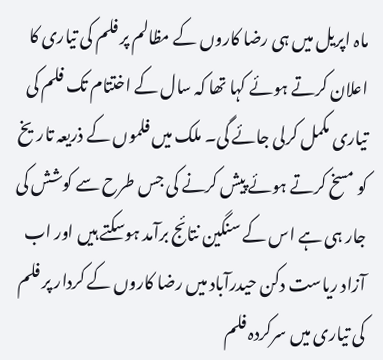ماہ اپریل میں ہی رضا کاروں کے مظالم پر فلم کی تیاری کا اعلان کرتے ہوئے کہا تھا کہ سال کے اختتام تک فلم کی تیاری مکمل کرلی جائے گی۔ ملک میں فلموں کے ذریعہ تاریخ کو مسخ کرتے ہوئے پیش کرنے کی جس طرح سے کوشش کی جار ہی ہے اس کے سنگین نتائج برآمد ہوسکتے ہیں اور اب آزاد ریاست دکن حیدرآباد میں رضا کاروں کے کردار پر فلم کی تیاری میں سرکردہ فلم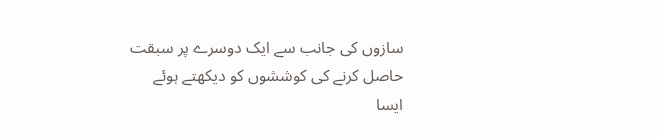سازوں کی جانب سے ایک دوسرے پر سبقت حاصل کرنے کی کوششوں کو دیکھتے ہوئے ایسا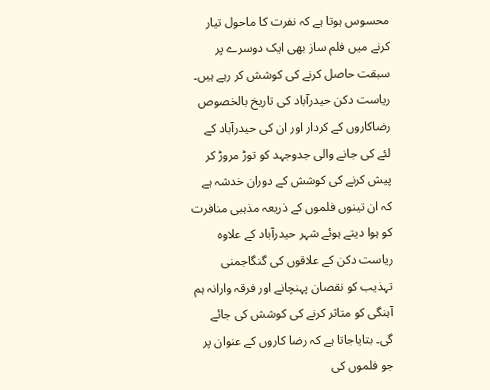محسوس ہوتا ہے کہ نفرت کا ماحول تیار کرنے میں فلم ساز بھی ایک دوسرے پر سبقت حاصل کرنے کی کوشش کر رہے ہیں۔ ریاست دکن حیدرآباد کی تاریخ بالخصوص رضاکاروں کے کردار اور ان کی حیدرآباد کے لئے کی جانے والی جدوجہد کو توڑ مروڑ کر پیش کرنے کی کوشش کے دوران خدشہ ہے کہ ان تینوں فلموں کے ذریعہ مذہبی منافرت کو ہوا دیتے ہوئے شہر حیدرآباد کے علاوہ ریاست دکن کے علاقوں کی گنگاجمنی تہذیب کو نقصان پہنچانے اور فرقہ وارانہ ہم آہنگی کو متاثر کرنے کی کوشش کی جائے گی۔ بتایاجاتا ہے کہ رضا کاروں کے عنوان پر جو فلموں کی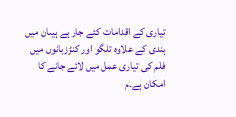تیاری کے اقدامات کئے جار ہے ہیںان میں ہندی کے علاوہ تلگو اور کنڑزبانوں میں فلم کی تیاری عمل میں لائے جانے کا امکان ہے۔م